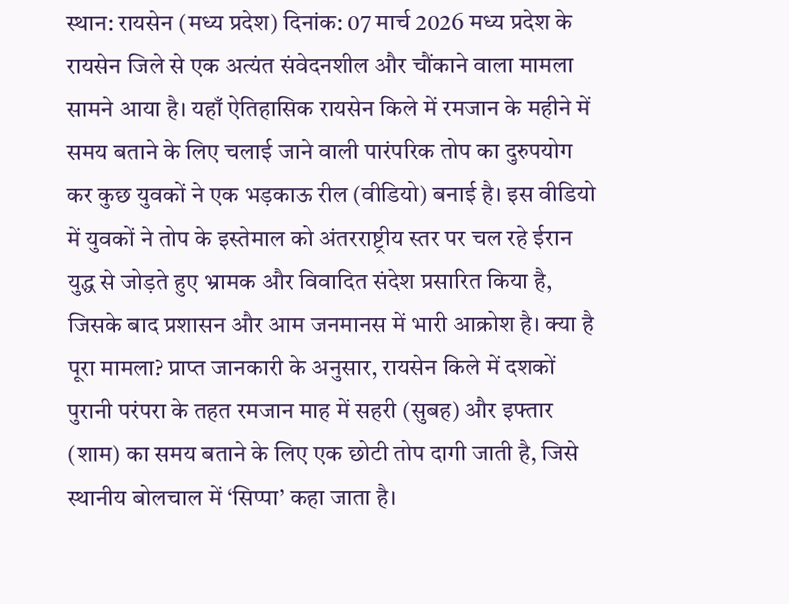स्थान: रायसेन (मध्य प्रदेश) दिनांक: 07 मार्च 2026 मध्य प्रदेश के रायसेन जिले से एक अत्यंत संवेदनशील और चौंकाने वाला मामला सामने आया है। यहाँ ऐतिहासिक रायसेन किले में रमजान के महीने में समय बताने के लिए चलाई जाने वाली पारंपरिक तोप का दुरुपयोग कर कुछ युवकों ने एक भड़काऊ रील (वीडियो) बनाई है। इस वीडियो में युवकों ने तोप के इस्तेमाल को अंतरराष्ट्रीय स्तर पर चल रहे ईरान युद्ध से जोड़ते हुए भ्रामक और विवादित संदेश प्रसारित किया है, जिसके बाद प्रशासन और आम जनमानस में भारी आक्रोश है। क्या है पूरा मामला? प्राप्त जानकारी के अनुसार, रायसेन किले में दशकों पुरानी परंपरा के तहत रमजान माह में सहरी (सुबह) और इफ्तार (शाम) का समय बताने के लिए एक छोटी तोप दागी जाती है, जिसे स्थानीय बोलचाल में ‘सिप्पा’ कहा जाता है।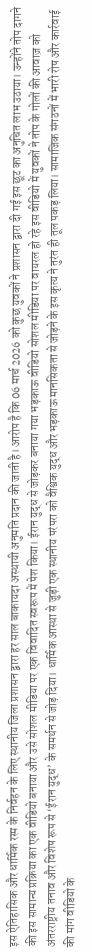इस ऐतिहासिक और धार्मिक रस्म के निर्वहन के लिए स्थानीय जिला प्रशासन द्वारा हर साल बाकायदा अस्थायी अनुमति प्रदान की जाती है। आरोप है कि 06 मार्च 2026 को कुछ युवकों ने प्रशासन द्वारा दी गई इस छूट का अनुचित लाभ उठाया। उन्होंने तोप दागने की इस सामान्य प्रक्रिया का एक वीडियो बनाया और उसे सोशल मीडिया पर एक विवादित स्वरूप में पेश किया। ईरान युद्ध से जोड़कर बनाया गया भड़काऊ वीडियो सोशल मीडिया पर वायरल हो रहे इस वीडियो में युवकों ने तोप के गोलों की आवाज़ को अंतरराष्ट्रीय तनाव और विशेष रूप से ‘ईरान युद्ध’ के समर्थन से जोड़ दिया। धार्मिक आस्था से जुड़ी एक स्थानीय परंपरा को वैश्विक युद्ध और भड़काऊ मानसिकता से जोड़ने के इस कृत्य ने तुरंत ही तूल पकड़ लिया। सामाजिक संगठनों में भारी रोष और कार्रवाई की मांग वीडियो के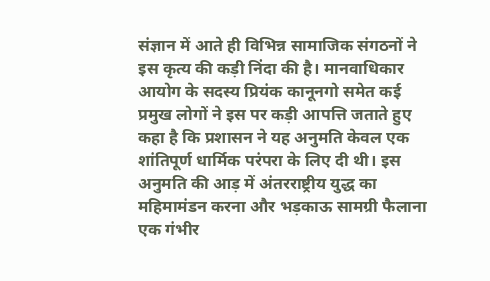संज्ञान में आते ही विभिन्न सामाजिक संगठनों ने इस कृत्य की कड़ी निंदा की है। मानवाधिकार आयोग के सदस्य प्रियंक कानूनगो समेत कई प्रमुख लोगों ने इस पर कड़ी आपत्ति जताते हुए कहा है कि प्रशासन ने यह अनुमति केवल एक शांतिपूर्ण धार्मिक परंपरा के लिए दी थी। इस अनुमति की आड़ में अंतरराष्ट्रीय युद्ध का महिमामंडन करना और भड़काऊ सामग्री फैलाना एक गंभीर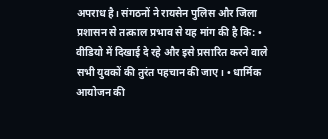अपराध है। संगठनों ने रायसेन पुलिस और जिला प्रशासन से तत्काल प्रभाव से यह मांग की है कि: • वीडियो में दिखाई दे रहे और इसे प्रसारित करने वाले सभी युवकों की तुरंत पहचान की जाए। • धार्मिक आयोजन की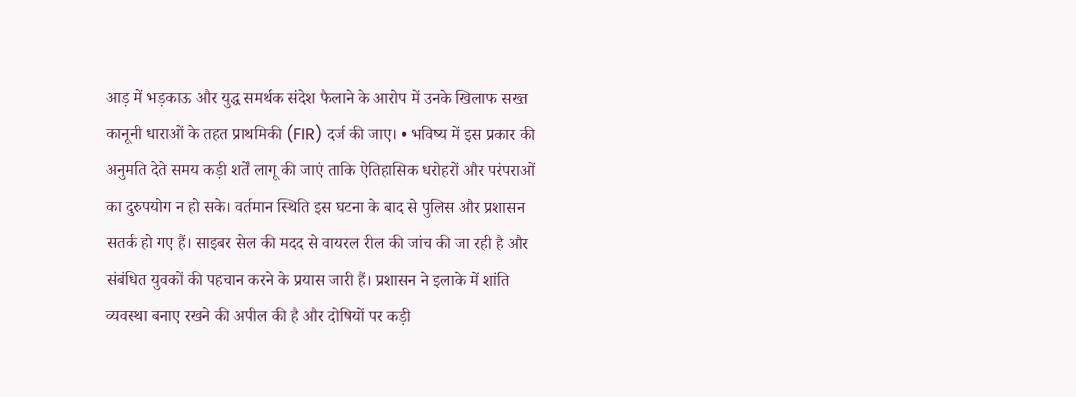आड़ में भड़काऊ और युद्ध समर्थक संदेश फैलाने के आरोप में उनके खिलाफ सख्त कानूनी धाराओं के तहत प्राथमिकी (FIR) दर्ज की जाए। • भविष्य में इस प्रकार की अनुमति देते समय कड़ी शर्तें लागू की जाएं ताकि ऐतिहासिक धरोहरों और परंपराओं का दुरुपयोग न हो सके। वर्तमान स्थिति इस घटना के बाद से पुलिस और प्रशासन सतर्क हो गए हैं। साइबर सेल की मदद से वायरल रील की जांच की जा रही है और संबंधित युवकों की पहचान करने के प्रयास जारी हैं। प्रशासन ने इलाके में शांति व्यवस्था बनाए रखने की अपील की है और दोषियों पर कड़ी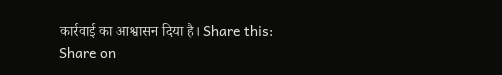कार्रवाई का आश्वासन दिया है। Share this: Share on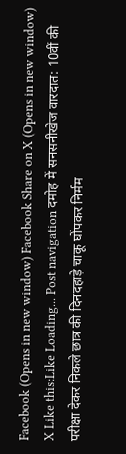Facebook (Opens in new window) Facebook Share on X (Opens in new window) X Like this:Like Loading... Post navigation दमोह में सनसनीखेज वारदात: 10वीं की परीक्षा देकर निकले छात्र की दिनदहाड़े चाकू घोंपकर निर्मम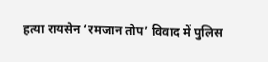हत्या रायसेन ‘रमजान तोप’ विवाद में पुलिस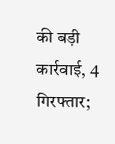की बड़ी कार्रवाई, 4 गिरफ्तार;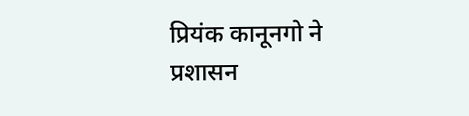प्रियंक कानूनगो ने प्रशासन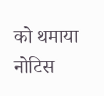को थमाया नोटिस